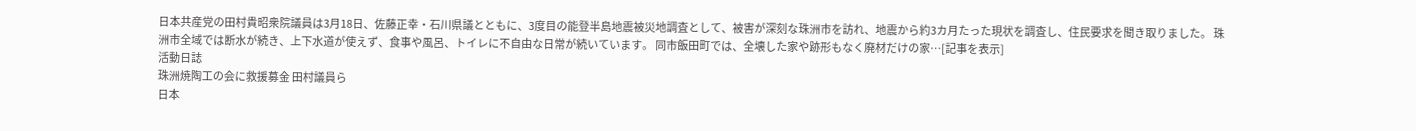日本共産党の田村貴昭衆院議員は3月18日、佐藤正幸・石川県議とともに、3度目の能登半島地震被災地調査として、被害が深刻な珠洲市を訪れ、地震から約3カ月たった現状を調査し、住民要求を聞き取りました。 珠洲市全域では断水が続き、上下水道が使えず、食事や風呂、トイレに不自由な日常が続いています。 同市飯田町では、全壊した家や跡形もなく廃材だけの家…[記事を表示]
活動日誌
珠洲焼陶工の会に救援募金 田村議員ら
日本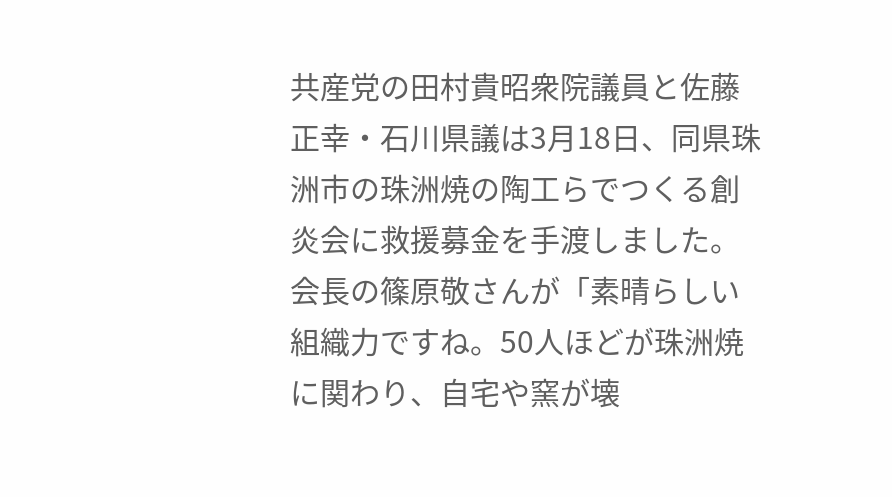共産党の田村貴昭衆院議員と佐藤正幸・石川県議は3月18日、同県珠洲市の珠洲焼の陶工らでつくる創炎会に救援募金を手渡しました。 会長の篠原敬さんが「素晴らしい組織力ですね。50人ほどが珠洲焼に関わり、自宅や窯が壊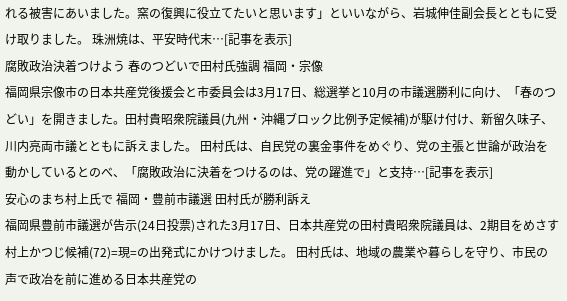れる被害にあいました。窯の復興に役立てたいと思います」といいながら、岩城伸佳副会長とともに受け取りました。 珠洲焼は、平安時代末…[記事を表示]
腐敗政治決着つけよう 春のつどいで田村氏強調 福岡・宗像
福岡県宗像市の日本共産党後援会と市委員会は3月17日、総選挙と10月の市議選勝利に向け、「春のつどい」を開きました。田村貴昭衆院議員(九州・沖縄ブロック比例予定候補)が駆け付け、新留久味子、川内亮両市議とともに訴えました。 田村氏は、自民党の裏金事件をめぐり、党の主張と世論が政治を動かしているとのべ、「腐敗政治に決着をつけるのは、党の躍進で」と支持…[記事を表示]
安心のまち村上氏で 福岡・豊前市議選 田村氏が勝利訴え
福岡県豊前市議選が告示(24日投票)された3月17日、日本共産党の田村貴昭衆院議員は、2期目をめさす村上かつじ候補(72)=現=の出発式にかけつけました。 田村氏は、地域の農業や暮らしを守り、市民の声で政冶を前に進める日本共産党の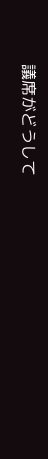議席がどうして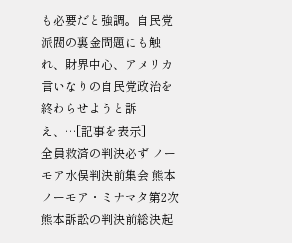も必要だと強調。自民党派閥の裏金問題にも触れ、財界中心、アメリカ言いなりの自民党政治を終わらせようと訴え、…[記事を表示]
全員救済の判決必ず ノーモア水俣判決前集会 熊本
ノーモア・ミナマタ第2次熊本訴訟の判決前総決起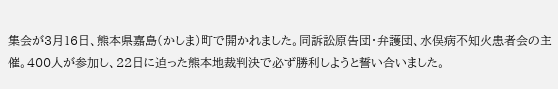集会が3月16日、熊本県嘉島(かしま)町で開かれました。同訴訟原告団・弁護団、水俣病不知火患者会の主催。400人が参加し、22日に迫った熊本地裁判決で必ず勝利しようと誓い合いました。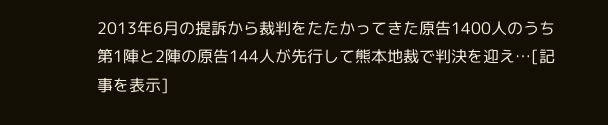2013年6月の提訴から裁判をたたかってきた原告1400人のうち第1陣と2陣の原告144人が先行して熊本地裁で判決を迎え…[記事を表示]